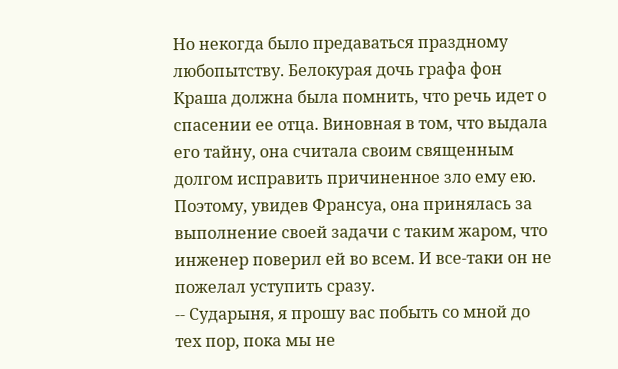Но некогда было предаваться праздному любопытству. Белокурая дочь графа фон Краша должна была помнить, что речь идет о спасении ее отца. Виновная в том, что выдала его тайну, она считала своим священным долгом исправить причиненное зло ему ею.
Поэтому, увидев Франсуа, она принялась за выполнение своей задачи с таким жаром, что инженер поверил ей во всем. И все-таки он не пожелал уступить сразу.
-- Сударыня, я прошу вас побыть со мной до тех пор, пока мы не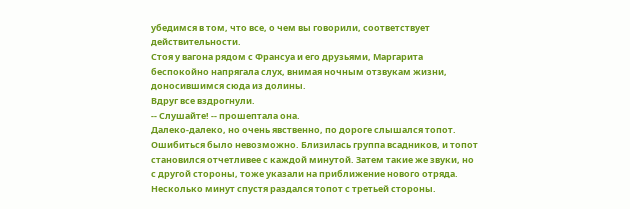убедимся в том, что все, о чем вы говорили, соответствует действительности.
Стоя у вагона рядом с Франсуа и его друзьями, Маргарита беспокойно напрягала слух, внимая ночным отзвукам жизни, доносившимся сюда из долины.
Вдруг все вздрогнули.
-- Слушайте! -- прошептала она.
Далеко-далеко, но очень явственно, по дороге слышался топот.
Ошибиться было невозможно. Близилась группа всадников, и топот становился отчетливее с каждой минутой. Затем такие же звуки, но с другой стороны, тоже указали на приближение нового отряда. Несколько минут спустя раздался топот с третьей стороны.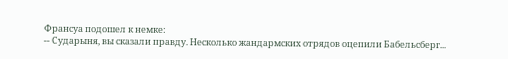Франсуа подошел к немке:
-- Сударыня, вы сказали правду. Несколько жандармских отрядов оцепили Бабельсберг...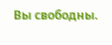Вы свободны.